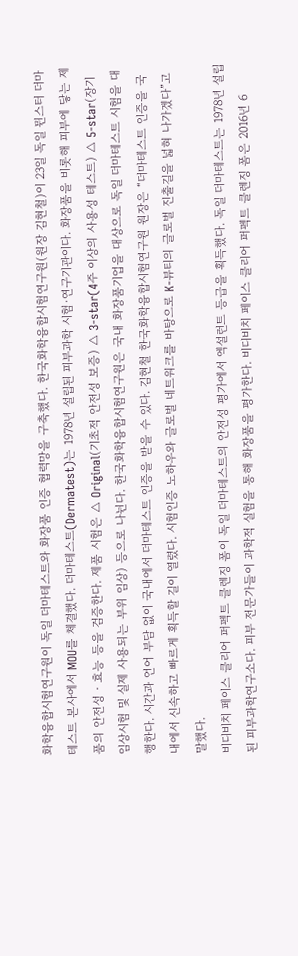화학융합시험연구원이 독일 더마테스트와 화장품 인증 협력망을 구축했다. 한국화학융합시험연구원(원장 김현철)이 23일 독일 뮌스터 더마테스트 본사에서 MOU를 체결했다. 더마테스트(Dermatest)는 1978년 설립된 피부과학 시험·연구기관이다. 화장품을 비롯해 피부에 닿는 제품의 안전성‧효능 등을 검증한다. 제품 시험은 △ Original(기초적 안전성 보증) △ 3-star(4주 이상의 사용성 테스트) △ 5-star(장기 임상시험 및 실제 사용되는 부위 임상) 등으로 나뉜다. 한국화학융합시험연구원은 국내 화장품기업을 대상으로 독일 더마테스트 시험을 대행한다. 시간과 언어 부담 없이 국내에서 더마테스트 인증을 받을 수 있다. 김현철 한국화학융합시험연구원 원장은 “더마테스트 인증을 국내에서 신속하고 빠르게 획득할 길이 열렸다. 시험인증 노하우와 글로벌 네트워크를 바탕으로 K-뷰티의 글로벌 진출길을 넓혀 나가겠다”고 말했다.
비디비치 페이스 클리어 퍼펙트 클렌징 폼이 독일 더마테스트의 안전성 평가에서 엑설런트 등급을 획득했다. 독일 더마테스트는 1978년 설립된 피부과학연구소다. 피부 전문가들이 과학적 실험을 통해 화장품을 평가한다. 비디비치 페이스 클리어 퍼펙트 클렌징 폼은 2016년 6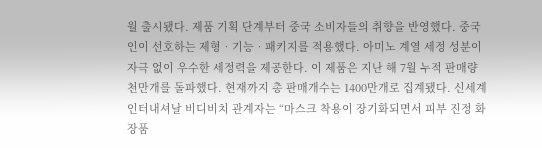월 출시됐다. 제품 기획 단계부터 중국 소비자들의 취향을 반영했다. 중국인이 선호하는 제형‧기능‧패키지를 적용했다. 아미노 계열 세정 성분이 자극 없이 우수한 세정력을 제공한다. 이 제품은 지난 해 7월 누적 판매량 천만개를 돌파했다. 현재까지 총 판매개수는 1400만개로 집계됐다. 신세계인터내셔날 비디비치 관계자는 “마스크 착용이 장기화되면서 피부 진정 화장품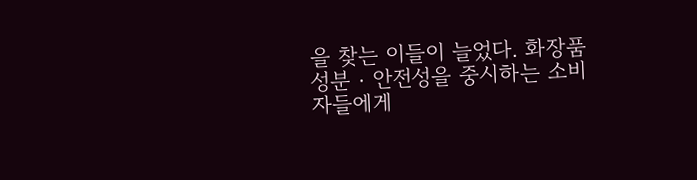을 찾는 이들이 늘었다. 화장품 성분‧안전성을 중시하는 소비자들에게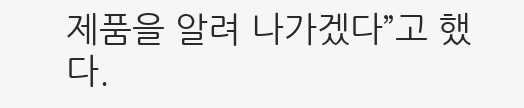제품을 알려 나가겠다”고 했다.